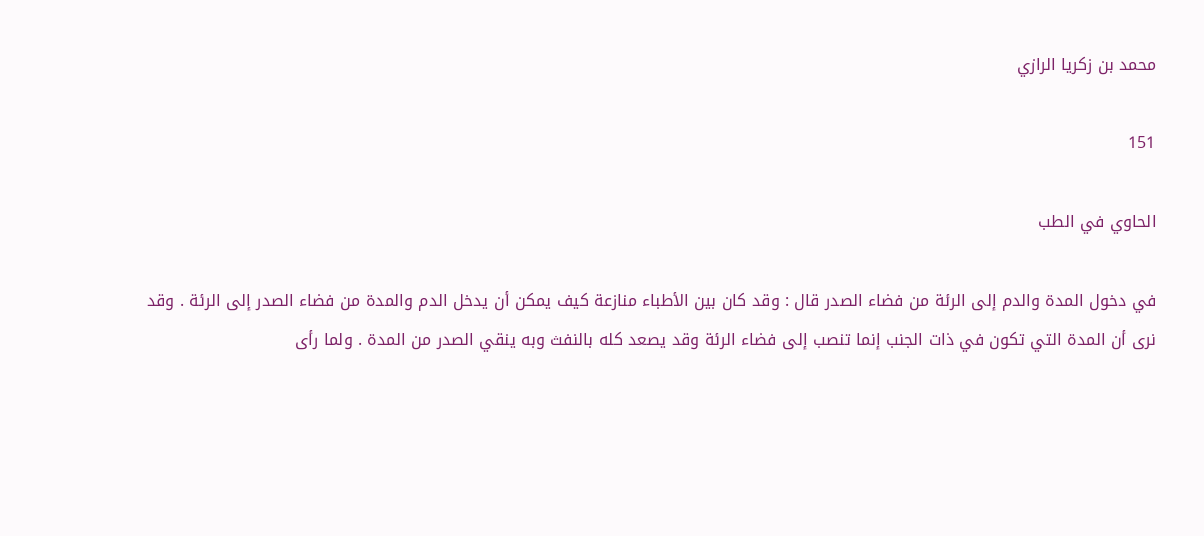محمد بن زكريا الرازي

151

الحاوي في الطب

في دخول المدة والدم إلى الرئة من فضاء الصدر قال : وقد كان بين الأطباء منازعة كيف يمكن أن يدخل الدم والمدة من فضاء الصدر إلى الرئة . وقد نرى أن المدة التي تكون في ذات الجنب إنما تنصب إلى فضاء الرئة وقد يصعد كله بالنفث وبه ينقي الصدر من المدة . ولما رأى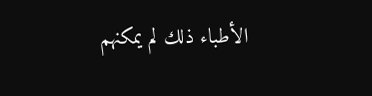الأطباء ذلك لم يمكنهم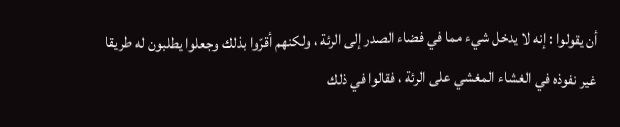أن يقولوا : إنه لا يدخل شيء مما في فضاء الصدر إلى الرئة ، ولكنهم أقرّوا بذلك وجعلوا يطلبون له طريقا غير نفوذه في الغشاء المغشي على الرئة ، فقالوا في ذلك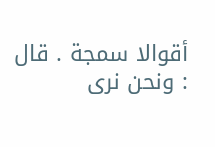أقوالا سمجة . قال : ونحن نرى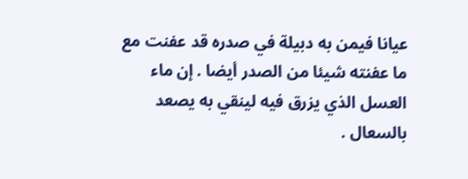عيانا فيمن به دبيلة في صدره قد عفنت مع ما عفنته شيئا من الصدر أيضا . إن ماء العسل الذي يزرق فيه لينقي به يصعد بالسعال .